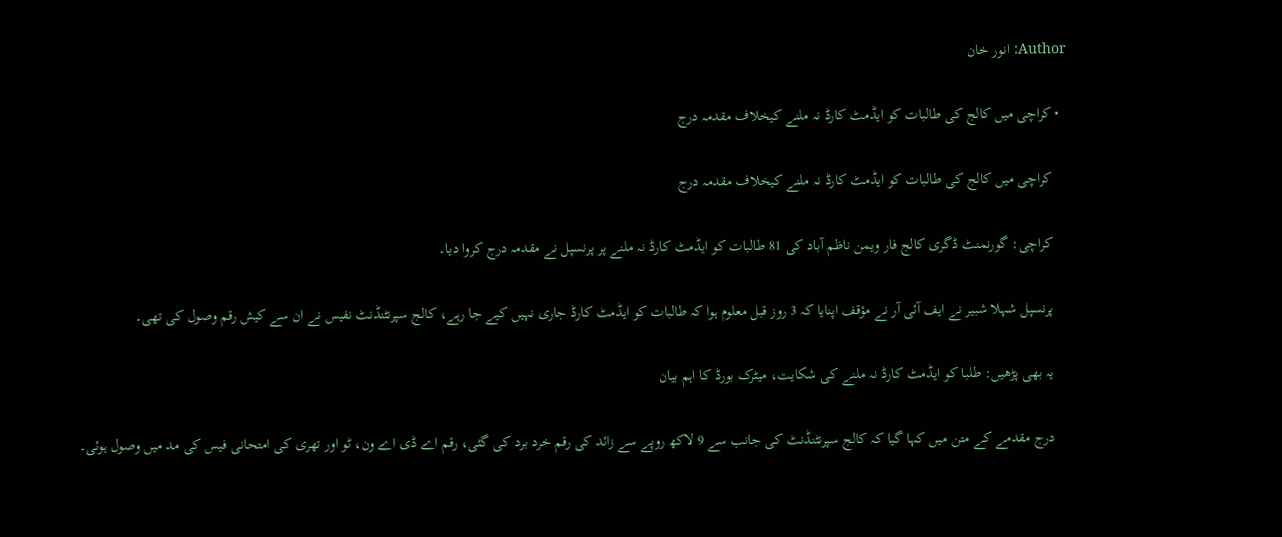Author: انور خان

  • کراچی میں کالج کی طالبات کو ایڈمٹ کارڈ نہ ملنے کیخلاف مقدمہ درج

    کراچی میں کالج کی طالبات کو ایڈمٹ کارڈ نہ ملنے کیخلاف مقدمہ درج

    کراچی: گورنمنٹ ڈگری کالج فار ویمن ناظم آباد کی 81 طالبات کو ایڈمٹ کارڈ نہ ملنے پر پرنسپل نے مقدمہ درج کروا دیا۔

    پرنسپل شہلا شبیر نے ایف آئی آر نے مؤقف اپنایا کہ 3 روز قبل معلوم ہوا کہ طالبات کو ایڈمٹ کارڈ جاری نہیں کیے جا رہے، کالج سپرنٹنڈنٹ نفیس نے ان سے کیش رقم وصول کی تھی۔

    یہ بھی پڑھیں: طلبا کو ایڈمٹ کارڈ نہ ملنے کی شکایت، میٹرک بورڈ کا اہم بیان

    درج مقدمے کے متن میں کہا گیا کہ کالج سپرنٹنڈنٹ کی جانب سے 9 لاکھ روپے سے زائد کی رقم خرد برد کی گئی، رقم اے ڈی اے ون، ٹو اور تھری کی امتحانی فیس کی مد میں وصول ہوئی۔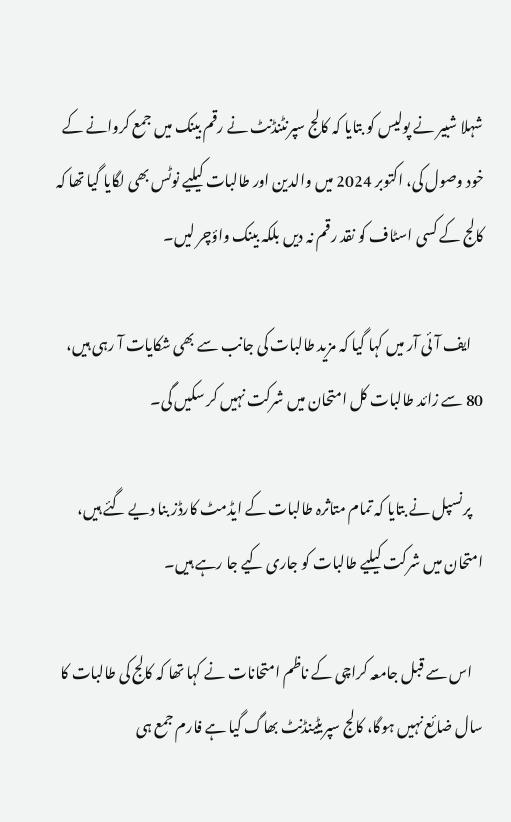شہلا شبیر نے پولیس کو بتایا کہ کالج سپرنٹنڈنٹ نے رقم بینک میں جمع کروانے کے خود وصول کی، اکتوبر 2024 میں والدین اور طالبات کیلیے نوٹس بھی لگایا گیا تھا کہ کالج کے کسی اسٹاف کو نقد رقم نہ دیں بلکہ بینک واؤچر لیں۔

    ایف آئی آر میں کہا گیا کہ مزید طالبات کی جانب سے بھی شکایات آ رہی ہیں، 80 سے زائد طالبات کل امتحان میں شرکت نہیں کر سکیں گی۔

    پرنسپل نے بتایا کہ تمام متاثرہ طالبات کے ایڈمٹ کارڈز بنا دیے گئے ہیں، امتحان میں شرکت کیلیے طالبات کو جاری کیے جا رہے ہیں۔

    اس سے قبل جامعہ کراچی کے ناظم امتحانات نے کہا تھا کہ کالج کی طالبات کا سال ضائع نہیں ہوگا، کالج سپریٹینڈنٹ بھاگ گیا ہے فارم جمع ہی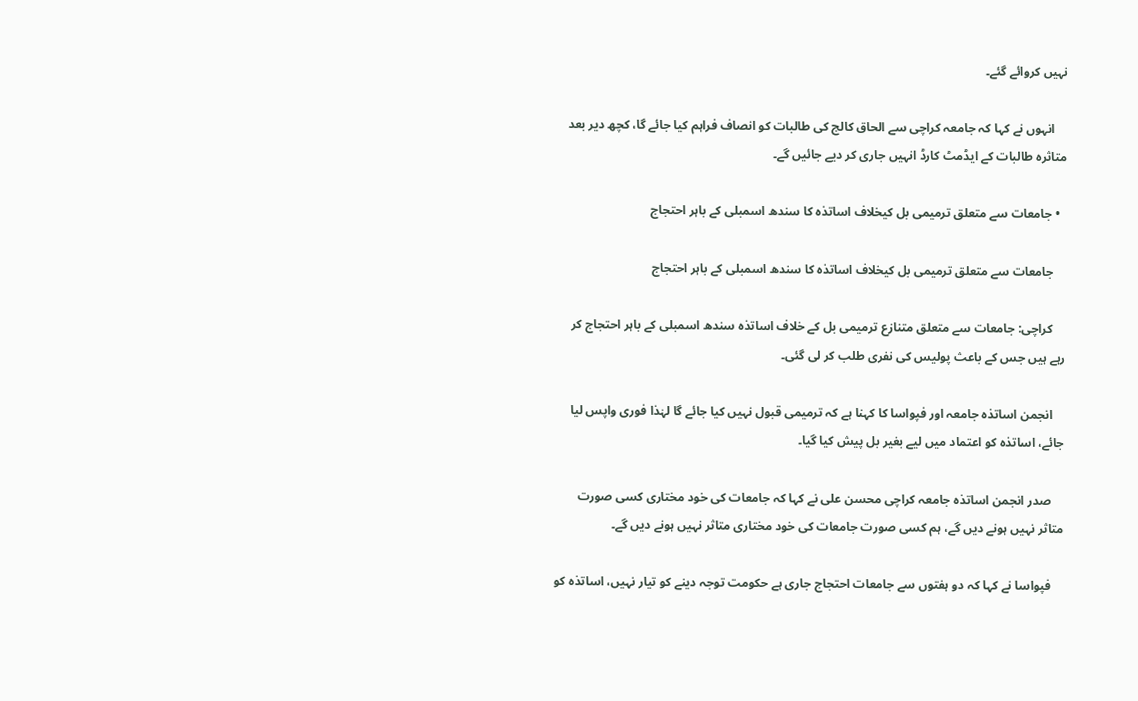نہیں کروائے گئے۔

    انہوں نے کہا کہ جامعہ کراچی سے الحاق کالج کی طالبات کو انصاف فراہم کیا جائے گا، کچھ دیر بعد متاثرہ طالبات کے ایڈمٹ کارڈ انہیں جاری کر دیے جائیں گے۔

  • جامعات سے متعلق ترمیمی بل کیخلاف اساتذہ کا سندھ اسمبلی کے باہر احتجاج

    جامعات سے متعلق ترمیمی بل کیخلاف اساتذہ کا سندھ اسمبلی کے باہر احتجاج

    کراچی: جامعات سے متعلق متنازع ترمیمی بل کے خلاف اساتذہ سندھ اسمبلی کے باہر احتجاج کر رہے ہیں جس کے باعث پولیس کی نفری طلب کر لی گئی۔

    انجمن اساتذہ جامعہ اور فپواسا کا کہنا ہے کہ ترمیمی قبول نہیں کیا جائے گا لہٰذا فوری واپس لیا جائے، اساتذہ کو اعتماد میں لیے بغیر بل پیش کیا گیا۔

    صدر انجمن اساتذہ جامعہ کراچی محسن علی نے کہا کہ جامعات کی خود مختاری کسی صورت متاثر نہیں ہونے دیں گے، ہم کسی صورت جامعات کی خود مختاری متاثر نہیں ہونے دیں گے۔

    فپواسا نے کہا کہ دو ہفتوں سے جامعات احتجاج جاری ہے حکومت توجہ دینے کو تیار نہیں، اساتذہ کو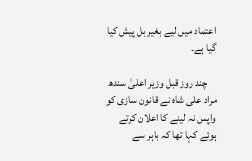اعتماد میں لیے بغیر بل پیش کیا گیا ہے۔

    چند روز قبل وزیر اعلیٰ سندھ مراد علی شاہ نے قانون سازی کو واپس نہ لینے کا اعلان کرتے ہوئے کہا تھا کہ باہر سے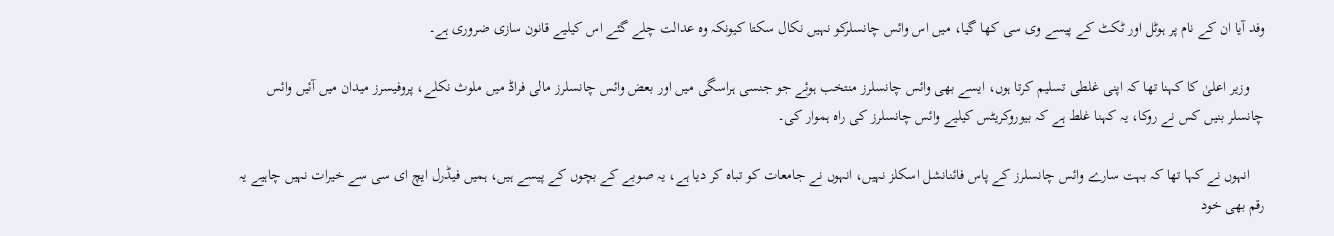وفد آیا ان کے نام پر ہوٹل اور ٹکٹ کے پیسے وی سی کھا گیا، میں اس وائس چانسلرکو نہیں نکال سکتا کیونکہ وہ عدالت چلے گئے اس کیلیے قانون سازی ضروری ہے۔

    وزیر اعلیٰ کا کہنا تھا کہ اپنی غلطی تسلیم کرتا ہوں، ایسے بھی وائس چانسلرز منتخب ہوئے جو جنسی ہراسگی میں اور بعض وائس چانسلرز مالی فراڈ میں ملوث نکلے، پروفیسرز میدان میں آئیں وائس چانسلر بنیں کس نے روکا، یہ کہنا غلط ہے کہ بیوروکریٹس کیلیے وائس چانسلرز کی راہ ہموار کی۔

    انہوں نے کہا تھا کہ بہت سارے وائس چانسلرز کے پاس فائنانشل اسکلز نہیں، انہوں نے جامعات کو تباہ کر دیا ہے، یہ صوبے کے بچوں کے پیسے ہیں، ہمیں فیڈرل ایچ ای سی سے خیرات نہیں چاہیے یہ رقم بھی خود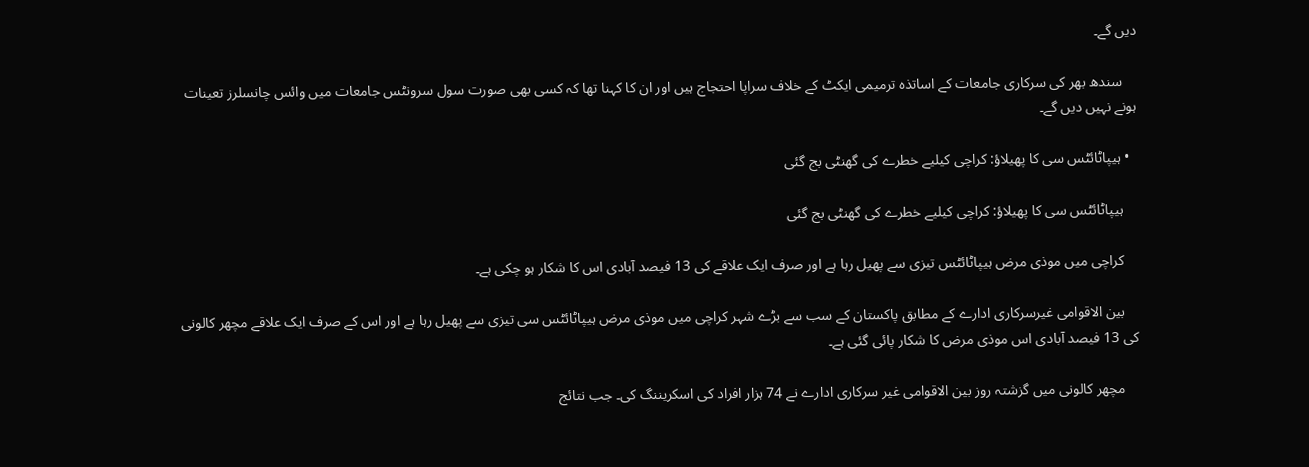دیں گے۔

    سندھ بھر کی سرکاری جامعات کے اساتذہ ترمیمی ایکٹ کے خلاف سراپا احتجاج ہیں اور ان کا کہنا تھا کہ کسی بھی صورت سول سرونٹس جامعات میں وائس چانسلرز تعینات ہونے نہیں دیں گے۔

  • ہیپاٹائٹس سی کا پھیلاؤ: کراچی کیلیے خطرے کی گھنٹی بج گئی

    ہیپاٹائٹس سی کا پھیلاؤ: کراچی کیلیے خطرے کی گھنٹی بج گئی

    کراچی میں موذی مرض ہیپاٹائٹس تیزی سے پھیل رہا ہے اور صرف ایک علاقے کی 13 فیصد آبادی اس کا شکار ہو چکی ہے۔

    بین الاقوامی غیرسرکاری ادارے کے مطابق پاکستان کے سب سے بڑے شہر کراچی میں موذی مرض ہیپاٹائٹس سی تیزی سے پھیل رہا ہے اور اس کے صرف ایک علاقے مچھر کالونی کی 13 فیصد آبادی اس موذی مرض کا شکار پائی گئی ہے۔

    مچھر کالونی میں گزشتہ روز بین الاقوامی غیر سرکاری ادارے نے 74 ہزار افراد کی اسکریننگ کی۔ جب نتائج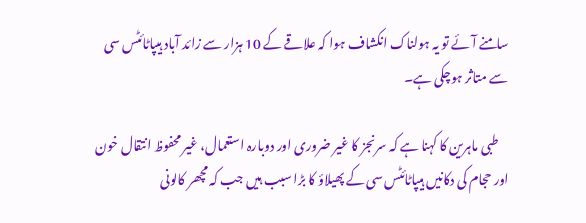سامنے آئے تو یہ ہولناک انکشاف ہوا کہ علاقے کے 10 ہزار سے زائد آباد ہیپاٹائٹس سی سے متاثر ہوچکی ہے۔

    طبی ماہرین کا کہنا ہے کہ سرنجز کا غیر ضروری اور دوبارہ استعمال، غیر محفوظ انتقال خون اور حجام کی دکانیں ہیپاٹائٹس سی کے پھیلاؤ کا بڑا سبب ہیں جب کہ مچھر کالونی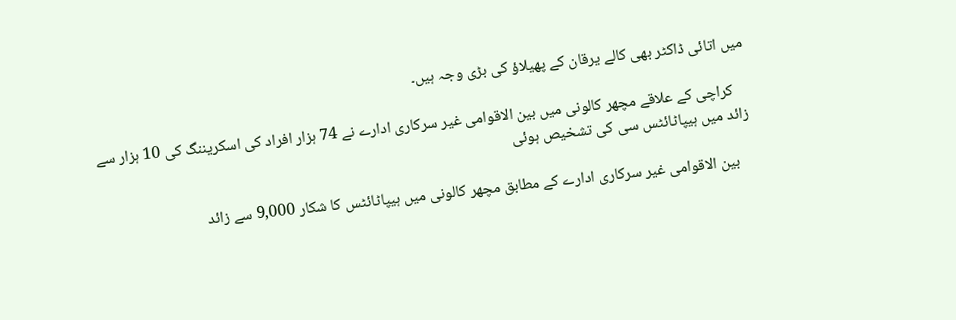میں اتائی ڈاکٹر بھی کالے یرقان کے پھیلاؤ کی بڑی وجہ ہیں۔

    کراچی کے علاقے مچھر کالونی میں بین الاقوامی غیر سرکاری ادارے نے 74 ہزار افراد کی اسکریننگ کی 10 ہزار سے زائد میں ہیپاٹائٹس سی کی تشخیص ہوئی

    بین الاقوامی غیر سرکاری ادارے کے مطابق مچھر کالونی میں ہیپاٹائٹس کا شکار 9,000 سے زائد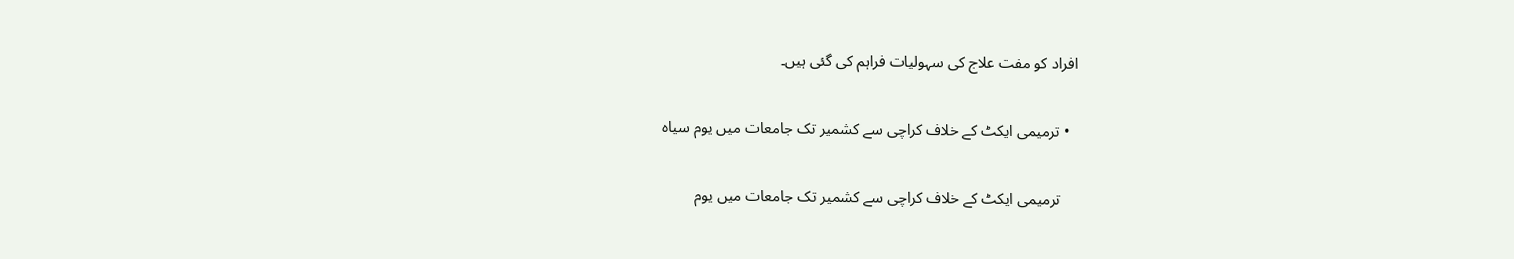افراد کو مفت علاج کی سہولیات فراہم کی گئی ہیں۔

  • ترمیمی ایکٹ کے خلاف کراچی سے کشمیر تک جامعات میں یوم سیاہ

    ترمیمی ایکٹ کے خلاف کراچی سے کشمیر تک جامعات میں یوم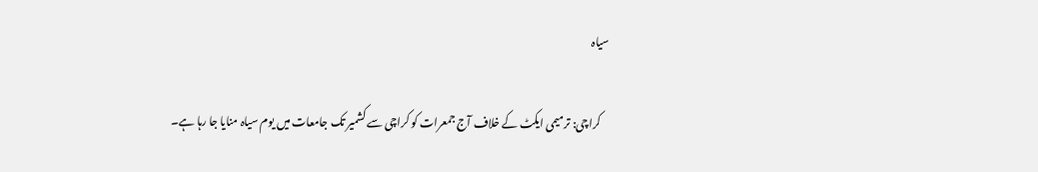سیاہ

    کراچی: ترمیمی ایکٹ کے خلاف آج جمعرات کو کراچی سے کشمیر تک جامعات میں یوم سیاہ منایا جا رہا ہے۔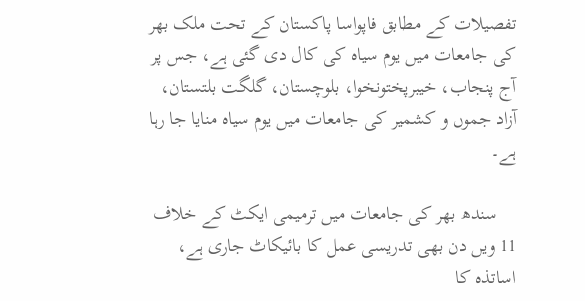تفصیلات کے مطابق فاپواسا پاکستان کے تحت ملک بھر کی جامعات میں یوم سیاہ کی کال دی گئی ہے، جس پر آج پنجاب، خیبرپختونخوا، بلوچستان، گلگت بلتستان، آزاد جموں و کشمیر کی جامعات میں یوم سیاہ منایا جا رہا ہے۔

    سندھ بھر کی جامعات میں ترمیمی ایکٹ کے خلاف 11 ویں دن بھی تدریسی عمل کا بائیکاٹ جاری ہے، اساتذہ کا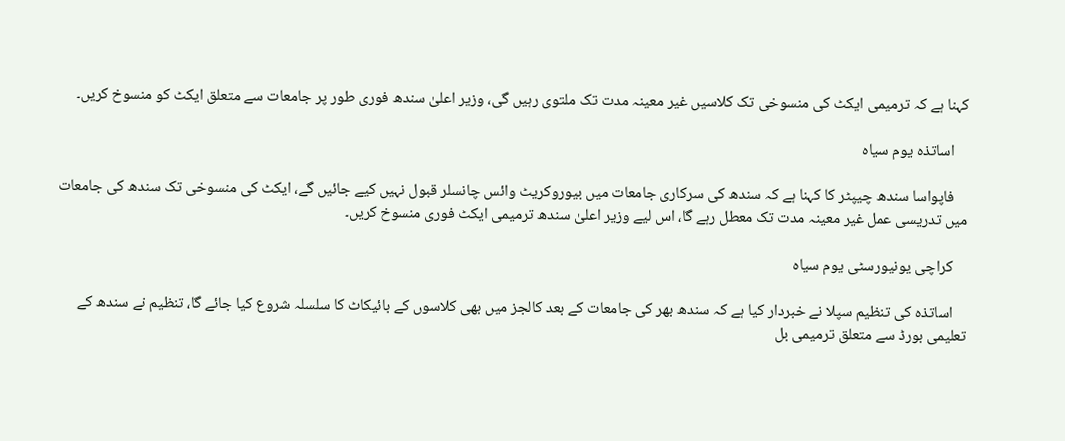کہنا ہے کہ ترمیمی ایکٹ کی منسوخی تک کلاسیں غیر معینہ مدت تک ملتوی رہیں گی، وزیر اعلیٰ سندھ فوری طور پر جامعات سے متعلق ایکٹ کو منسوخ کریں۔

    اساتذہ یوم سیاہ

    فاپواسا سندھ چیپٹر کا کہنا ہے کہ سندھ کی سرکاری جامعات میں بیوروکریٹ وائس چانسلر قبول نہیں کیے جائیں گے، ایکٹ کی منسوخی تک سندھ کی جامعات میں تدریسی عمل غیر معینہ مدت تک معطل رہے گا، اس لیے وزیر اعلیٰ سندھ ترمیمی ایکٹ فوری منسوخ کریں۔

    کراچی یونیورسٹی یوم سیاہ

    اساتذہ کی تنظیم سپلا نے خبردار کیا ہے کہ سندھ بھر کی جامعات کے بعد کالجز میں بھی کلاسوں کے بائیکاٹ کا سلسلہ شروع کیا جائے گا، تنظیم نے سندھ کے تعلیمی بورڈ سے متعلق ترمیمی بل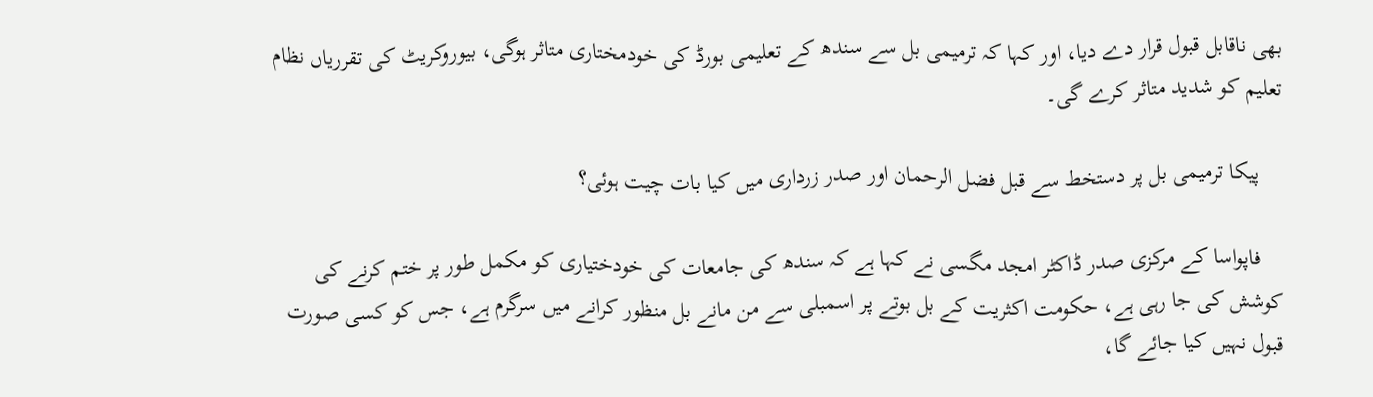بھی ناقابل قبول قرار دے دیا، اور کہا کہ ترمیمی بل سے سندھ کے تعلیمی بورڈ کی خودمختاری متاثر ہوگی، بیوروکریٹ کی تقرریاں نظام تعلیم کو شدید متاثر کرے گی۔

    پیکا ترمیمی بل پر دستخط سے قبل فضل الرحمان اور صدر زرداری میں کیا بات چیت ہوئی؟

    فاپواسا کے مرکزی صدر ڈاکٹر امجد مگسی نے کہا ہے کہ سندھ کی جامعات کی خودختیاری کو مکمل طور پر ختم کرنے کی کوشش کی جا رہی ہے، حکومت اکثریت کے بل بوتے پر اسمبلی سے من مانے بل منظور کرانے میں سرگرم ہے، جس کو کسی صورت قبول نہیں کیا جائے گا،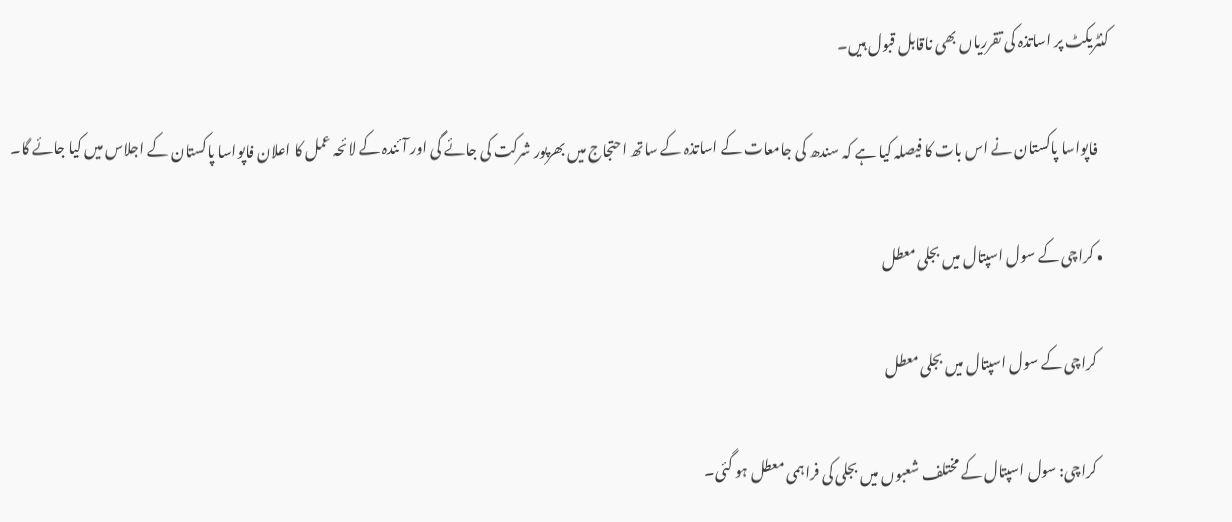کنٹریکٹ پر اساتذہ کی تقرریاں بھی ناقابل قبول ہیں۔

    فاپواسا پاکستان نے اس بات کا فیصلہ کیا ہے کہ سندھ کی جامعات کے اساتذہ کے ساتھ احتجاج میں بھرپور شرکت کی جائے گی اور آئندہ کے لائحہ عمل کا اعلان فاپواسا پاکستان کے اجلاس میں کیا جائے گا۔

  • کراچی کے سول اسپتال میں بجلی معطل

    کراچی کے سول اسپتال میں بجلی معطل

    کراچی: سول اسپتال کے مختلف شعبوں میں بجلی کی فراہمی معطل ہو گئی۔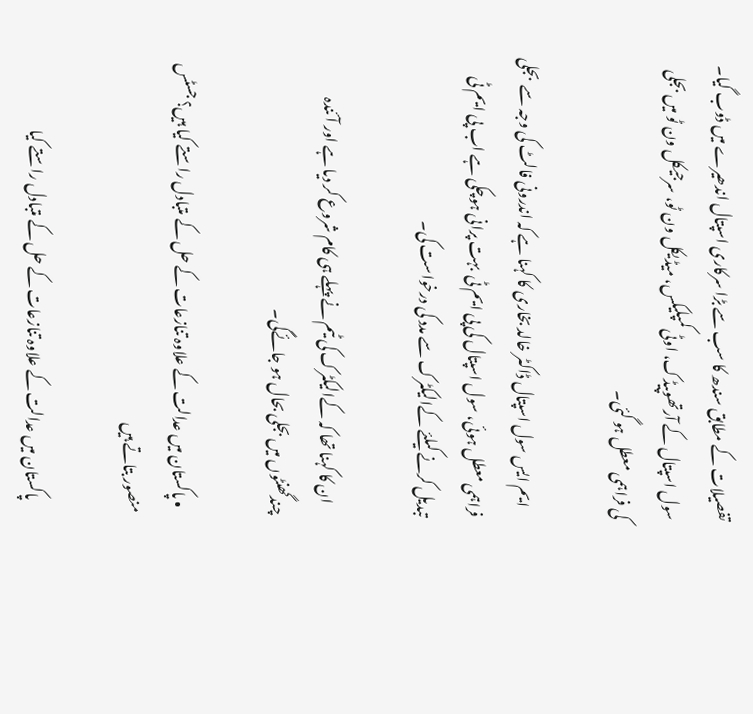تفصیلات کے مطابق سندھ کا سب سے بڑا سرکاری اسپتال اندھیرے میں ڈوب گیا۔ سول اسپتال کے آرتھوپیڈک، اوٹی کمپلیکس، میڈیکل ون ٹو، سرجیکل ون ٹو میں بجلی کی فراہمی معطل ہو گئی۔

    ایم ایس سول اسپتال ڈاکٹر خالد بخاری کا کہنا ہے کہ اندرونی فالٹ کی وجہ سے  بجلی فراہمی معطل ہوئی، سول اسپتال کی پی ایم ٹی  بہت پرانی ہوچکی ہے اب پی ایم ٹی تبدیل کرنے کیلئے کےالیکٹرک سے مدد کی درخواست کی۔

    ان کا کہنا تھا کہ کےالیکٹرک کی ٹیم نے پہلے ہی کام شروع کر دیا ہے اور آئندہ چندگھنٹوں میں بجلی بحال ہو جائےگی۔

  • پاکستان میں عدالت کے علاوہ تنازعات کے حل کے متبادل راستے کیا ہیں؟ جسٹس منصور بتاتے ہیں

    پاکستان میں عدالت کے علاوہ تنازعات کے حل کے متبادل راستے کیا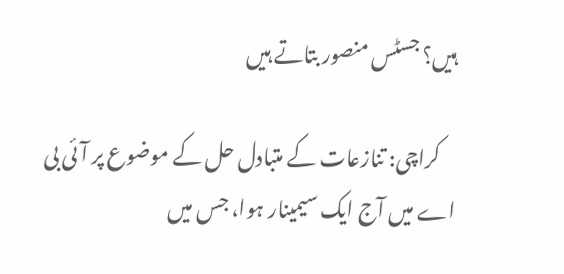ہیں؟ جسٹس منصور بتاتے ہیں

    کراچی: تنازعات کے متبادل حل کے موضوع پر آئی بی اے میں آج ایک سیمینار ہوا، جس میں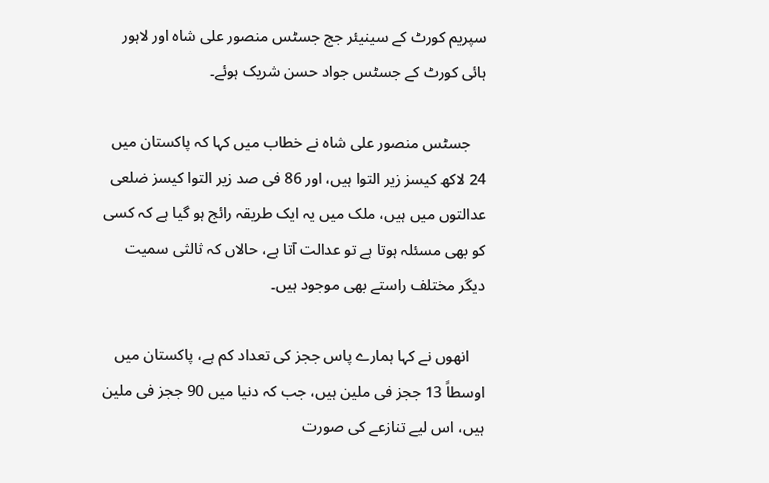سپریم کورٹ کے سینیئر جج جسٹس منصور علی شاہ اور لاہور ہائی کورٹ کے جسٹس جواد حسن شریک ہوئے۔

    جسٹس منصور علی شاہ نے خطاب میں کہا کہ پاکستان میں 24 لاکھ کیسز زیر التوا ہیں، اور 86 فی صد زیر التوا کیسز ضلعی عدالتوں میں ہیں، ملک میں یہ ایک طریقہ رائج ہو گیا ہے کہ کسی کو بھی مسئلہ ہوتا ہے تو عدالت آتا ہے، حالاں کہ ثالثی سمیت دیگر مختلف راستے بھی موجود ہیں۔

    انھوں نے کہا ہمارے پاس ججز کی تعداد کم ہے، پاکستان میں اوسطاً 13 ججز فی ملین ہیں، جب کہ دنیا میں 90 ججز فی ملین ہیں، اس لیے تنازعے کی صورت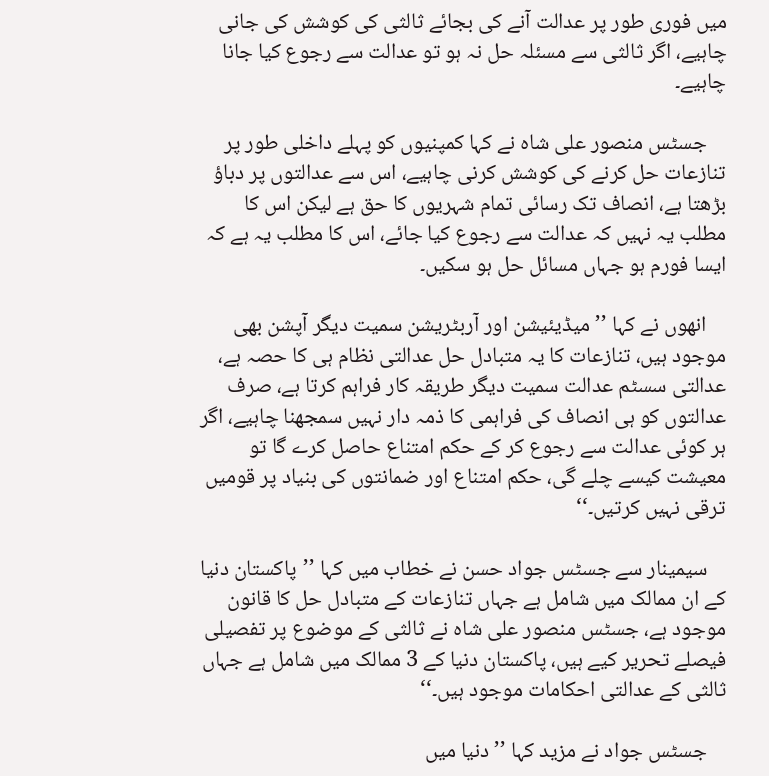میں فوری طور پر عدالت آنے کی بجائے ثالثی کی کوشش کی جانی چاہیے، اگر ثالثی سے مسئلہ حل نہ ہو تو عدالت سے رجوع کیا جانا چاہیے۔

    جسٹس منصور علی شاہ نے کہا کمپنیوں کو پہلے داخلی طور پر تنازعات حل کرنے کی کوشش کرنی چاہیے، اس سے عدالتوں پر دباؤ بڑھتا ہے، انصاف تک رسائی تمام شہریوں کا حق ہے لیکن اس کا مطلب یہ نہیں کہ عدالت سے رجوع کیا جائے، اس کا مطلب یہ ہے کہ ایسا فورم ہو جہاں مسائل حل ہو سکیں۔

    انھوں نے کہا ’’میڈیئیشن اور آربٹریشن سمیت دیگر آپشن بھی موجود ہیں، تنازعات کا یہ متبادل حل عدالتی نظام ہی کا حصہ ہے، عدالتی سسٹم عدالت سمیت دیگر طریقہ کار فراہم کرتا ہے، صرف عدالتوں کو ہی انصاف کی فراہمی کا ذمہ دار نہیں سمجھنا چاہیے، اگر ہر کوئی عدالت سے رجوع کر کے حکم امتناع حاصل کرے گا تو معیشت کیسے چلے گی، حکم امتناع اور ضمانتوں کی بنیاد پر قومیں ترقی نہیں کرتیں۔‘‘

    سیمینار سے جسٹس جواد حسن نے خطاب میں کہا ’’پاکستان دنیا کے ان ممالک میں شامل ہے جہاں تنازعات کے متبادل حل کا قانون موجود ہے، جسٹس منصور علی شاہ نے ثالثی کے موضوع پر تفصیلی فیصلے تحریر کیے ہیں، پاکستان دنیا کے 3 ممالک میں شامل ہے جہاں ثالثی کے عدالتی احکامات موجود ہیں۔‘‘

    جسٹس جواد نے مزید کہا ’’دنیا میں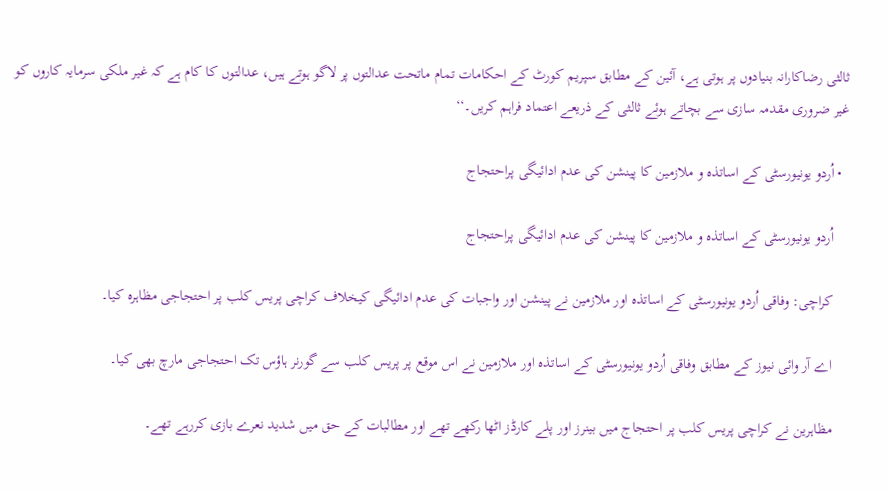ثالثی رضاکارانہ بنیادوں پر ہوتی ہے، آئین کے مطابق سپریم کورٹ کے احکامات تمام ماتحت عدالتوں پر لاگو ہوتے ہیں، عدالتوں کا کام ہے کہ غیر ملکی سرمایہ کاروں کو غیر ضروری مقدمہ سازی سے بچاتے ہوئے ثالثی کے ذریعے اعتماد فراہم کریں۔‘‘

  • اُردو یونیورسٹی کے اساتذہ و ملازمین کا پینشن کی عدم ادائیگی پراحتجاج

    اُردو یونیورسٹی کے اساتذہ و ملازمین کا پینشن کی عدم ادائیگی پراحتجاج

    کراچی: وفاقی اُردو یونیورسٹی کے اساتذہ اور ملازمین نے پینشن اور واجبات کی عدم ادائیگی کیخلاف کراچی پریس کلب پر احتجاجی مظاہرہ کیا۔

    اے آر وائی نیوز کے مطابق وفاقی اُردو یونیورسٹی کے اساتذہ اور ملازمین نے اس موقع پر پریس کلب سے گورنر ہاؤس تک احتجاجی مارچ بھی کیا۔

    مظاہرین نے کراچی پریس کلب پر احتجاج میں بینرز اور پلے کارڈز اٹھا رکھے تھے اور مطالبات کے حق میں شدید نعرے بازی کررہے تھے۔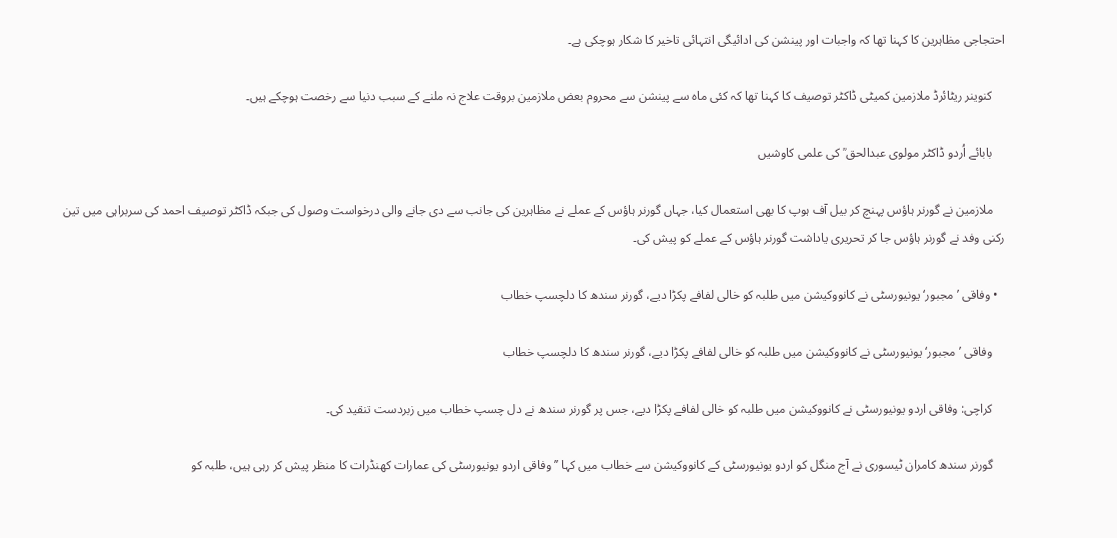احتجاجی مظاہرین کا کہنا تھا کہ واجبات اور پینشن کی ادائیگی انتہائی تاخیر کا شکار ہوچکی ہے۔

    کنوینر ریٹائرڈ ملازمین کمیٹی ڈاکٹر توصیف کا کہنا تھا کہ کئی ماہ سے پینشن سے محروم بعض ملازمین بروقت علاج نہ ملنے کے سبب دنیا سے رخصت ہوچکے ہیں۔

    بابائے اُردو ڈاکٹر مولوی عبدالحق ؒ کی علمی کاوشیں

    ملازمین نے گورنر ہاؤس پہنچ کر بیل آف ہوپ کا بھی استعمال کیا، جہاں گورنر ہاؤس کے عملے نے مظاہرین کی جانب سے دی جانے والی درخواست وصول کی جبکہ ڈاکٹر توصیف احمد کی سربراہی میں تین رکنی وفد نے گورنر ہاؤس جا کر تحریری یاداشت گورنر ہاؤس کے عملے کو پیش کی۔

  • وفاقی ’مجبور‘ یونیورسٹی نے کانووکیشن میں طلبہ کو خالی لفافے پکڑا دیے، گورنر سندھ کا دلچسپ خطاب

    وفاقی ’مجبور‘ یونیورسٹی نے کانووکیشن میں طلبہ کو خالی لفافے پکڑا دیے، گورنر سندھ کا دلچسپ خطاب

    کراچی: وفاقی اردو یونیورسٹی نے کانووکیشن میں طلبہ کو خالی لفافے پکڑا دیے، جس پر گورنر سندھ نے دل چسپ خطاب میں زبردست تنقید کی۔

    گورنر سندھ کامران ٹیسوری نے آج منگل کو اردو یونیورسٹی کے کانووکیشن سے خطاب میں کہا ’’وفاقی اردو یونیورسٹی کی عمارات کھنڈرات کا منظر پیش کر رہی ہیں، طلبہ کو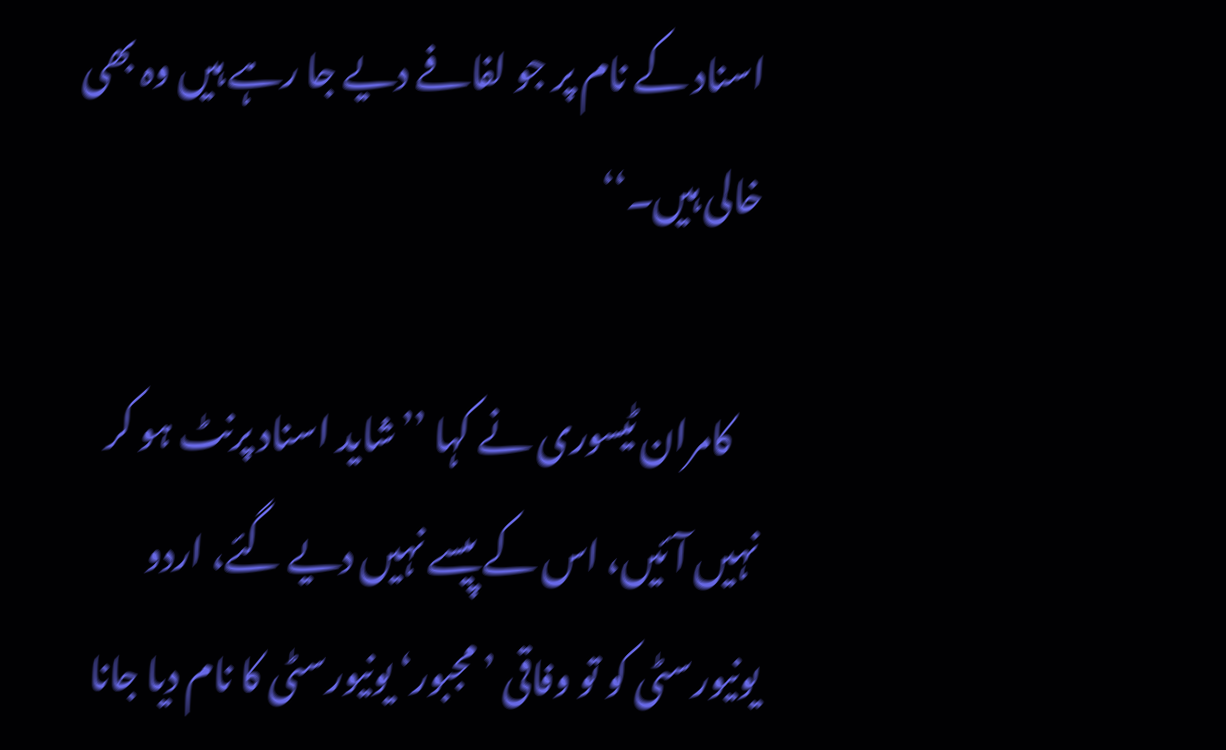اسناد کے نام پر جو لفافے دیے جا رہے ہیں وہ بھی خالی ہیں۔‘‘

    کامران ٹیسوری نے کہا ’’شاید اسناد پرنٹ ہو کر نہیں آئیں، اس کے پیسے نہیں دیے گئے، اردو یونیورسٹی کو تو وفاقی ’مجبور‘ یونیورسٹی کا نام دیا جانا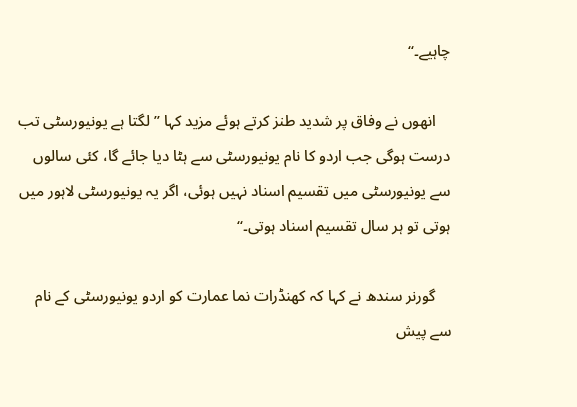چاہیے۔‘‘

    انھوں نے وفاق پر شدید طنز کرتے ہوئے مزید کہا ’’لگتا ہے یونیورسٹی تب درست ہوگی جب اردو کا نام یونیورسٹی سے ہٹا دیا جائے گا، کئی سالوں سے یونیورسٹی میں تقسیم اسناد نہیں ہوئی، اگر یہ یونیورسٹی لاہور میں ہوتی تو ہر سال تقسیم اسناد ہوتی۔‘‘

    گورنر سندھ نے کہا کہ کھنڈرات نما عمارت کو اردو یونیورسٹی کے نام سے پیش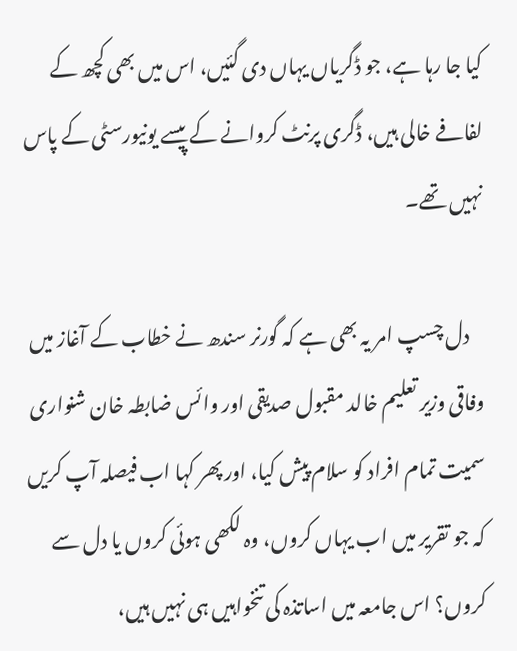کیا جا رہا ہے، جو ڈگریاں یہاں دی گئیں، اس میں بھی کچھ کے لفافے خالی ہیں، ڈگری پرنٹ کروانے کے پیسے یونیورسٹی کے پاس نہیں تھے۔

    دل چسپ امر یہ بھی ہے کہ گورنر سندھ نے خطاب کے آغاز میں وفاقی وزیر تعلیم خالد مقبول صدیقی اور وائس ضابطہ خان شنواری سمیت تمام افراد کو سلام پیش کیا، اور پھر کہا اب فیصلہ آپ کریں کہ جو تقریر میں اب یہاں کروں، وہ لکھی ہوئی کروں یا دل سے کروں؟ اس جامعہ میں اساتذہ کی تنخواہیں ہی نہیں ہیں،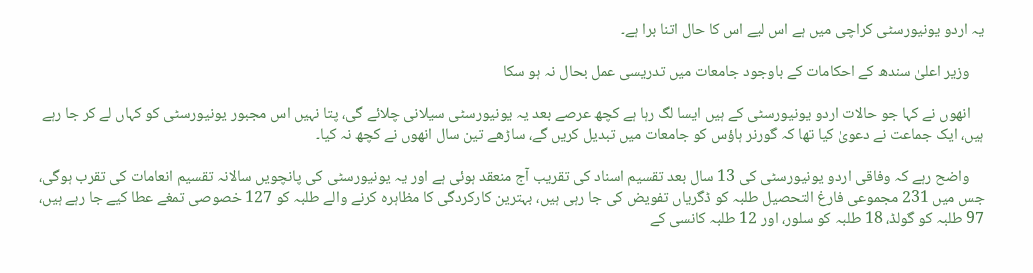یہ اردو یونیورسٹی کراچی میں ہے اس لیے اس کا حال اتنا برا ہے۔

    وزیر اعلیٰ سندھ کے احکامات کے باوجود جامعات میں تدریسی عمل بحال نہ ہو سکا

    انھوں نے کہا جو حالات اردو یونیورسٹی کے ہیں ایسا لگ رہا ہے کچھ عرصے بعد یہ یونیورسٹی سیلانی چلائے گی، پتا نہیں اس مجبور یونیورسٹی کو کہاں لے کر جا رہے ہیں، ایک جماعت نے دعویٰ کیا تھا کہ گورنر ہاؤس کو جامعات میں تبدیل کریں گے، ساڑھے تین سال انھوں نے کچھ نہ کیا۔

    واضح رہے کہ وفاقی اردو یونیورسٹی کی 13 سال بعد تقسیم اسناد کی تقریب آج منعقد ہوئی ہے اور یہ یونیورسٹی کی پانچویں سالانہ تقسیم انعامات کی تقرب ہوگی، جس میں 231 مجموعی فارغ التحصیل طلبہ کو ڈگریاں تفویض کی جا رہی ہیں، بہترین کارکردگی کا مظاہرہ کرنے والے طلبہ کو 127 خصوصی تمغے عطا کیے جا رہے ہیں، 97 طلبہ کو گولڈ، 18 طلبہ کو سلور، اور 12 طلبہ کانسی کے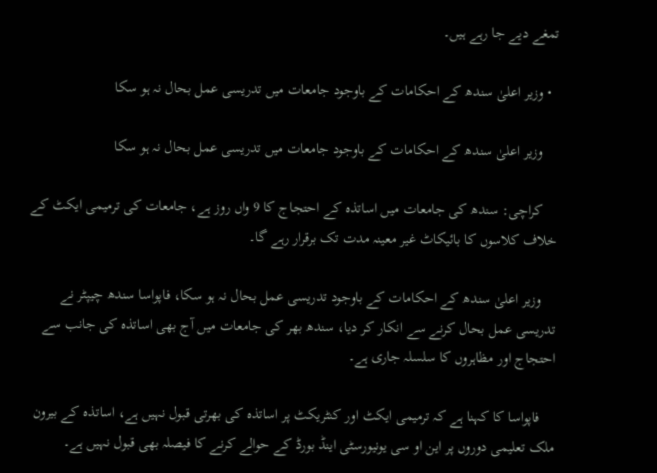تمغے دیے جا رہے ہیں۔

  • وزیر اعلیٰ سندھ کے احکامات کے باوجود جامعات میں تدریسی عمل بحال نہ ہو سکا

    وزیر اعلیٰ سندھ کے احکامات کے باوجود جامعات میں تدریسی عمل بحال نہ ہو سکا

    کراچی: سندھ کی جامعات میں اساتذہ کے احتجاج کا 9 واں روز ہے، جامعات کی ترمیمی ایکٹ کے خلاف کلاسوں کا بائیکاٹ غیر معینہ مدت تک برقرار رہے گا۔

    وزیر اعلیٰ سندھ کے احکامات کے باوجود تدریسی عمل بحال نہ ہو سکا، فاپواسا سندھ چیپٹر نے تدریسی عمل بحال کرنے سے انکار کر دیا، سندھ بھر کی جامعات میں آج بھی اساتذہ کی جانب سے احتجاج اور مظاہروں کا سلسلہ جاری ہے۔

    فاپواسا کا کہنا ہے کہ ترمیمی ایکٹ اور کنٹریکٹ پر اساتذہ کی بھرتی قبول نہیں ہے، اساتذہ کے بیرون ملک تعلیمی دوروں پر این او سی یونیورسٹی اینڈ بورڈ کے حوالے کرنے کا فیصلہ بھی قبول نہیں ہے۔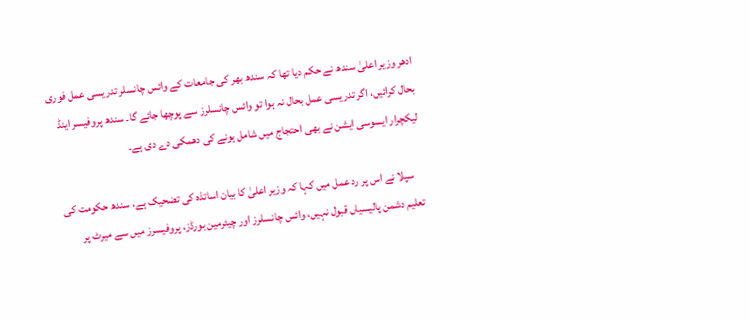ادھر وزیر اعلیٰ سندھ نے حکم دیا تھا کہ سندھ بھر کی جامعات کے وائس چانسلر تدریسی عمل فوری بحال کرائیں، اگر تدریسی عمل بحال نہ ہوا تو وائس چانسلرز سے پوچھا جائے گا۔ سندھ پروفیسر اینڈ لیکچرار ایسوسی ایشن نے بھی احتجاج میں شامل ہونے کی دھمکی دے دی ہے۔

    سپلا نے اس پر رد عمل میں کہا کہ وزیر اعلیٰ کا بیان اساتذہ کی تضحیک ہے، سندھ حکومت کی تعلیم دشمن پالیسیاں قبول نہیں، وائس چانسلرز اور چیئرمین بورڈز، پروفیسرز میں سے میرٹ پر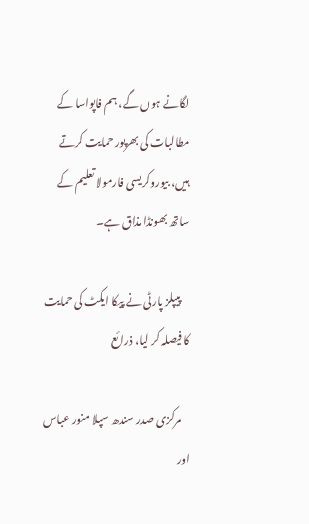لگانے ہوں گے، ہم فاپواسا کے مطالبات کی بھرپور حمایت کرتے ہیں، بیوروکریسی فارمولا تعلیم کے ساتھ بھونڈا مذاق ہے۔

    پیپلز پارٹی نے پیکا ایکٹ کی حمایت کا فیصلہ کر لیا، ذرائع

    مرکزی صدر سندھ سپلا منور عباس اور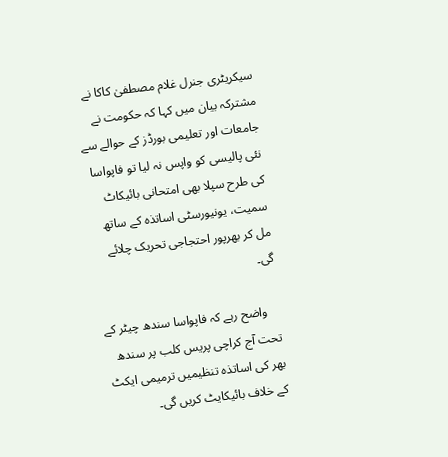سیکریٹری جنرل غلام مصطفیٰ کاکا نے مشترکہ بیان میں کہا کہ حکومت نے جامعات اور تعلیمی بورڈز کے حوالے سے نئی پالیسی کو واپس نہ لیا تو فاپواسا کی طرح سپلا بھی امتحانی بائیکاٹ سمیت، یونیورسٹی اساتذہ کے ساتھ مل کر بھرپور احتجاجی تحریک چلائے گی۔

    واضح رہے کہ فاپواسا سندھ چیٹر کے تحت آج کراچی پریس کلب پر سندھ بھر کی اساتذہ تنظیمیں ترمیمی ایکٹ کے خلاف بائیکایٹ کریں گی۔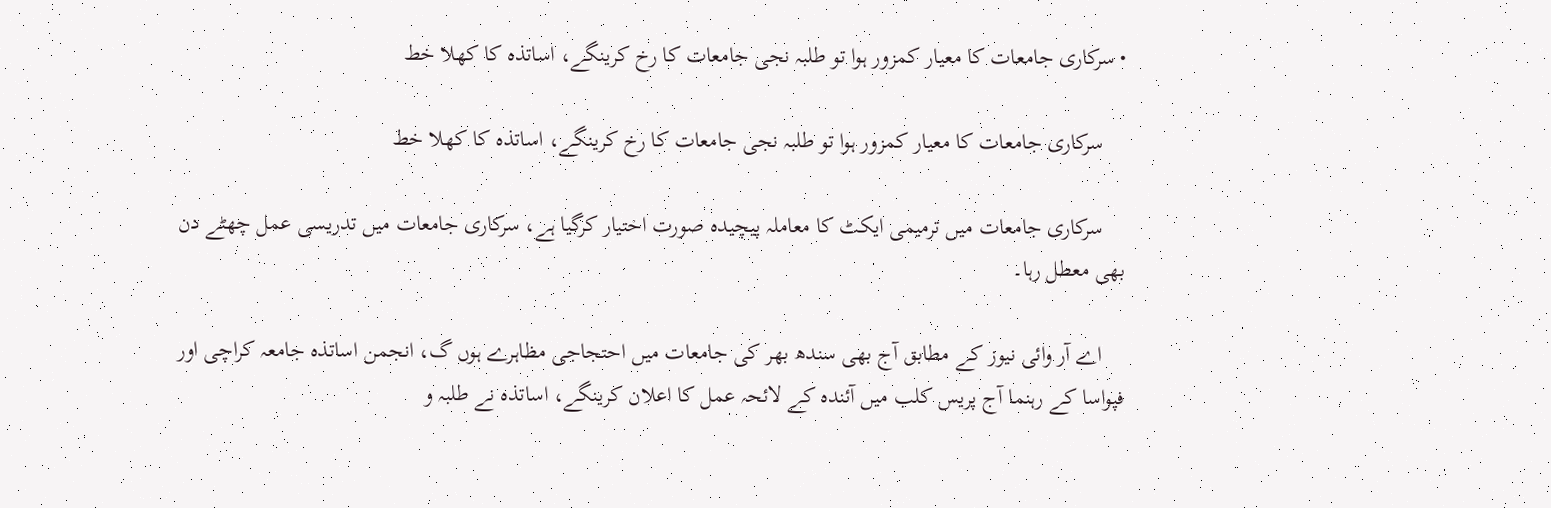• سرکاری جامعات کا معیار کمزور ہوا تو طلبہ نجی جامعات کا رخ کرینگے، اساتذہ کا کھلا خط

    سرکاری جامعات کا معیار کمزور ہوا تو طلبہ نجی جامعات کا رخ کرینگے، اساتذہ کا کھلا خط

    سرکاری جامعات میں ترمیمی ایکٹ کا معاملہ پیچیدہ صورت اختیار کرگیا ہے، سرکاری جامعات میں تدریسی عمل چھٹے دن بھی معطل رہا۔

    اے آر وائی نیوز کے مطابق آج بھی سندھ بھر کی جامعات میں احتجاجی مظاہرے ہوں گ، انجمن اساتذہ جامعہ کراچی اور فپواسا کے رہنما آج پریس کلب میں آئندہ کے لائحہ عمل کا اعلان کرینگے، اساتذہ نے طلبہ و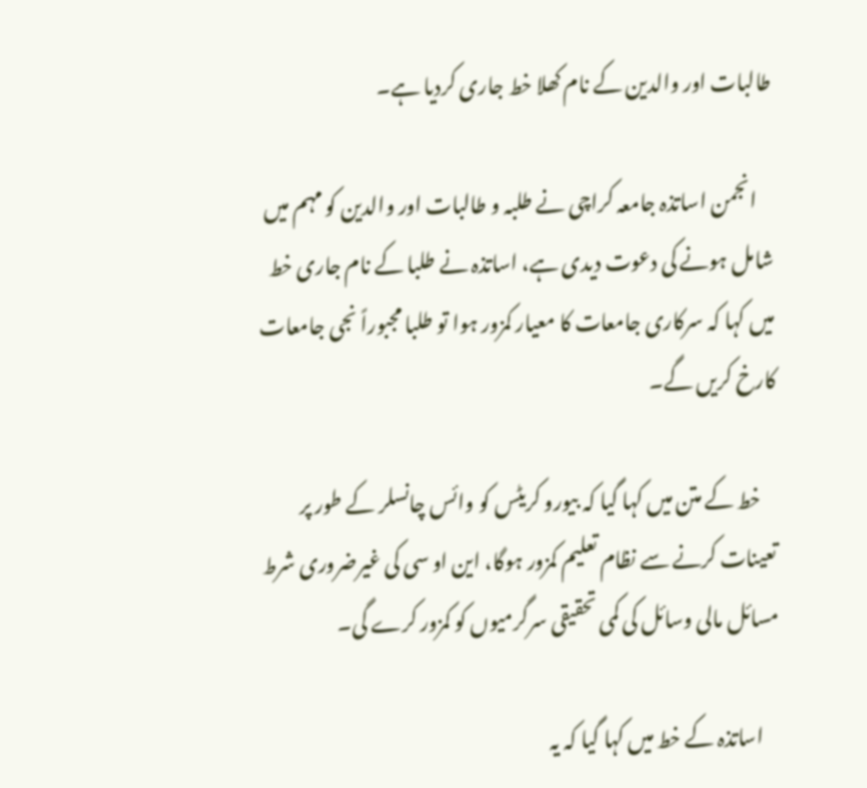طالبات اور والدین کے نام کھلا خط جاری کردیا ہے۔

    انجمن اساتذہ جامعہ کراچی نے طلبہ و طالبات اور والدین کو مہم میں شامل ہونے کی دعوت دیدی ہے، اساتذہ نے طلبا کے نام جاری خط میں کہا کہ سرکاری جامعات کا معیار کمزور ہوا تو طلبا مجبوراً نجی جامعات کارخ کریں گے۔

    خط کے متن میں کہا گیا کہ بیورو کریٹس کو وائس چانسلر کے طور پر تعینات کرنے سے نظام تعلیم کمزور ہوگا، این او سی کی غیرضروری شرط مسائل مالی وسائل کی کمی تحقیقی سرگرمیوں کو کمزور کرے گی۔

    اساتذہ کے خط میں کہا گیا کہ یہ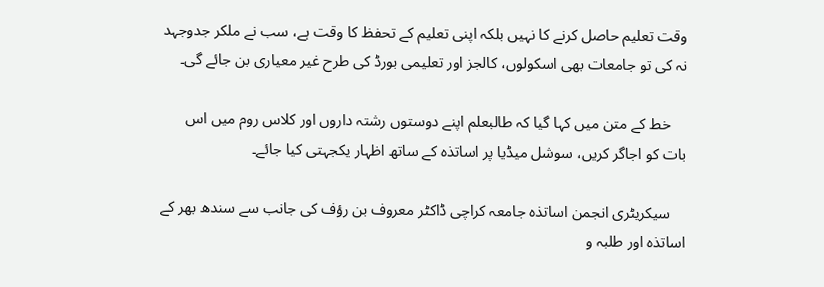وقت تعلیم حاصل کرنے کا نہیں بلکہ اپنی تعلیم کے تحفظ کا وقت ہے، سب نے ملکر جدوجہد نہ کی تو جامعات بھی اسکولوں، کالجز اور تعلیمی بورڈ کی طرح غیر معیاری بن جائے گی۔

    خط کے متن میں کہا گیا کہ طالبعلم اپنے دوستوں رشتہ داروں اور کلاس روم میں اس بات کو اجاگر کریں، سوشل میڈیا پر اساتذہ کے ساتھ اظہار یکجہتی کیا جائے۔

    سیکریٹری انجمن اساتذہ جامعہ کراچی ڈاکٹر معروف بن رؤف کی جانب سے سندھ بھر کے اساتذہ اور طلبہ و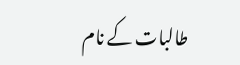طالبات کے نام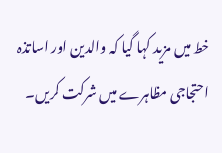خط میں مزید کہا گیا کہ والدین اور اساتذہ احتجاجی مظاہرے میں شرکت کریں۔